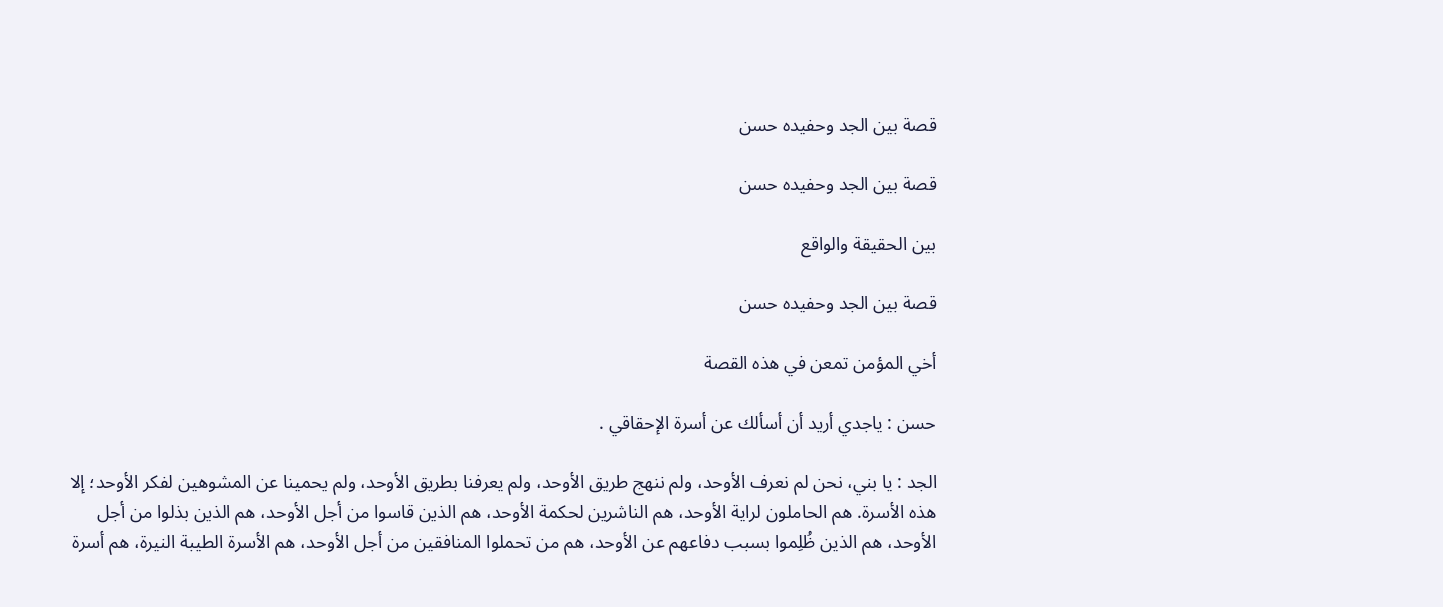قصة بين الجد وحفيده حسن

قصة بين الجد وحفيده حسن

بين الحقيقة والواقع

قصة بين الجد وحفيده حسن

أخي المؤمن تمعن في هذه القصة

حسن : ياجدي أريد أن أسألك عن أسرة الإحقاقي .

الجد : يا بني، نحن لم نعرف الأوحد، ولم ننهج طريق الأوحد، ولم يعرفنا بطريق الأوحد، ولم يحمينا عن المشوهين لفكر الأوحد؛ إلا هذه الأسرة. هم الحاملون لراية الأوحد، هم الناشرين لحكمة الأوحد، هم الذين قاسوا من أجل الأوحد، هم الذين بذلوا من أجل الأوحد، هم الذين ظُلِموا بسبب دفاعهم عن الأوحد، هم من تحملوا المنافقين من أجل الأوحد، هم الأسرة الطيبة النيرة، هم أسرة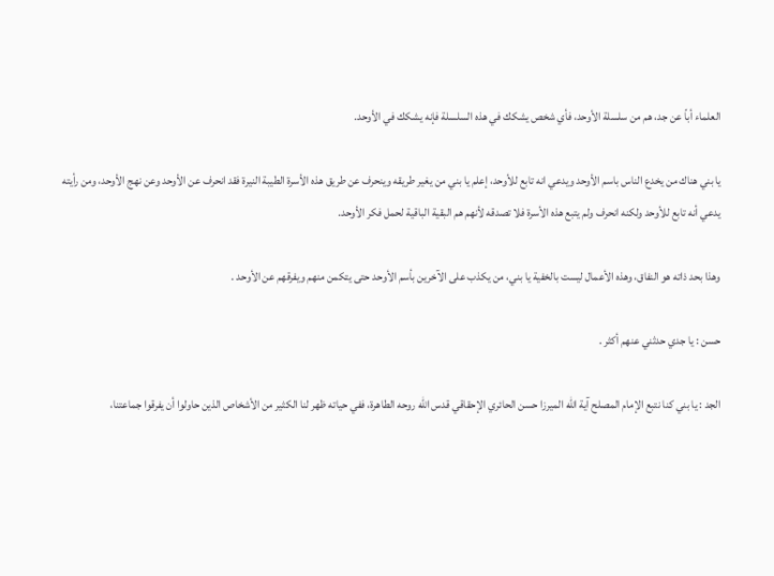العلماء أباً عن جد، هم من سلسلة الأوحد، فأي شخص يشكك في هذه السلسلة فإنه يشكك في الأوحد.

يا بني هناك من يخدع الناس باسم الأوحد ويدعي انه تابع للأوحد، إعلم يا بني من يغير طريقه وينحرف عن طريق هذه الأسرة الطيبة النيرة فقد انحرف عن الأوحد وعن نهج الأوحد، ومن رأيته يدعي أنه تابع للأوحد ولكنه انحرف ولم يتبع هذه الأسرة فلا تصدقه لأنهم هم البقية الباقية لحمل فكر الأوحد.

وهذا بحد ذاته هو النفاق، وهذه الأعمال ليست بالخفية يا بني، من يكذب على الآخرين بأسم الأوحد حتى يتكمن منهم ويفرقهم عن الأوحد .

حسن : يا جدي حدثني عنهم أكثر .

الجد : يا بني كنا نتبع الإمام المصلح آية الله الميرزا حسن الحائري الإحقاقي قدس الله روحه الطاهرة، ففي حياته ظهر لنا الكثير من الأشخاص الذين حاولوا أن يفرقوا جماعتنا،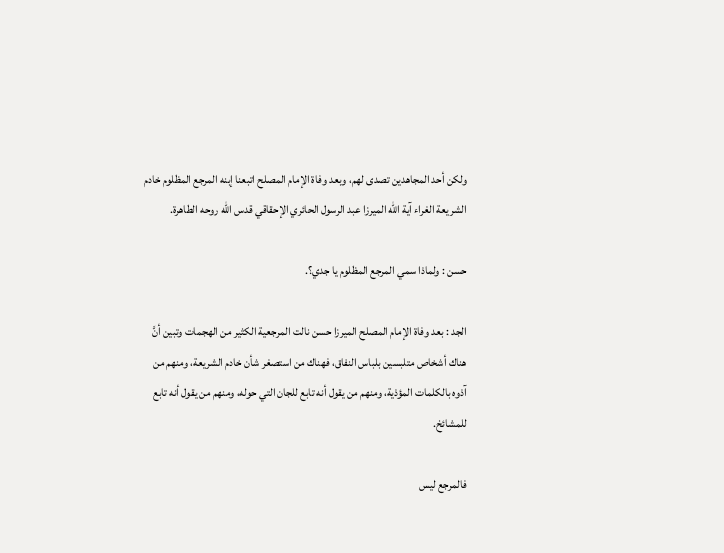ولكن أحد المجاهدين تصدى لهم، وبعد وفاة الإمام المصلح اتبعنا إبنه المرجع المظلوم خادم الشريعة الغراء آية الله الميرزا عبد الرسول الحائري الإحقاقي قدس الله روحه الطاهرة.

حسن : ولماذا سمي المرجع المظلوم يا جدي؟.

الجد : بعد وفاة الإمام المصلح الميرزا حسن نالت المرجعية الكثير من الهجمات وتبين أنَّ هناك أشخاص متلبسين بلباس النفاق، فهناك من استصغر شأن خادم الشريعة، ومنهم من آذوه بالكلمات المؤذية، ومنهم من يقول أنه تابع للجان التي حوله، ومنهم من يقول أنه تابع للمشائخ.

فالمرجع ليس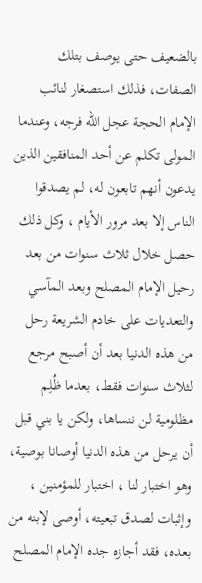بالضعيف حتى يوصف بتلك الصفات، فذلك استصغار لنائب الإمام الحجة عجل الله فرجه، وعندما المولى تكلم عن أحد المنافقين الذين يدعون أنهم تابعون له، لم يصدقوا الناس إلا بعد مرور الأيام ، وكل ذلك حصل خلال ثلاث سنوات من بعد رحيل الإمام المصلح وبعد المآسي والتعديات على خادم الشريعة رحل من هذه الدنيا بعد أن أصبح مرجع لثلاث سنوات فقط، بعدما ظُلِم مظلومية لن ننساها، ولكن يا بني قبل أن يرحل من هذه الدنيا أوصانا بوصية، وهو اختبار لنا ، اختبار للمؤمنين ، وإثبات لصدق تبعيته، أوصى لإبنه من بعده، فقد أجازه جده الإمام المصلح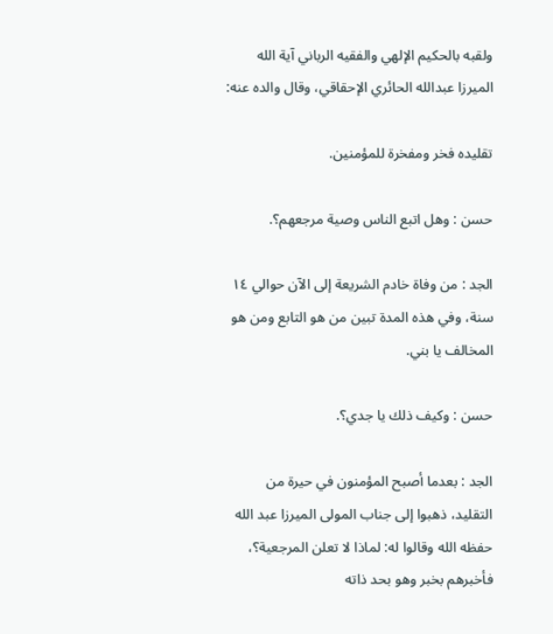ولقبه بالحكيم الإلهي والفقيه الرباني آية الله الميرزا عبدالله الحائري الإحقاقي، وقال والده عنه:

تقليده فخر ومفخرة للمؤمنين.

حسن : وهل اتبع الناس وصية مرجعهم؟.

الجد : من وفاة خادم الشريعة إلى الآن حوالي ١٤ سنة، وفي هذه المدة تبين من هو التابع ومن هو المخالف يا بني.

حسن : وكيف ذلك يا جدي؟.

الجد : بعدما أصبح المؤمنون في حيرة من التقليد، ذهبوا إلى جناب المولى الميرزا عبد الله حفظه الله وقالوا له: لماذا لا تعلن المرجعية؟، فأخبرهم بخبر وهو بحد ذاته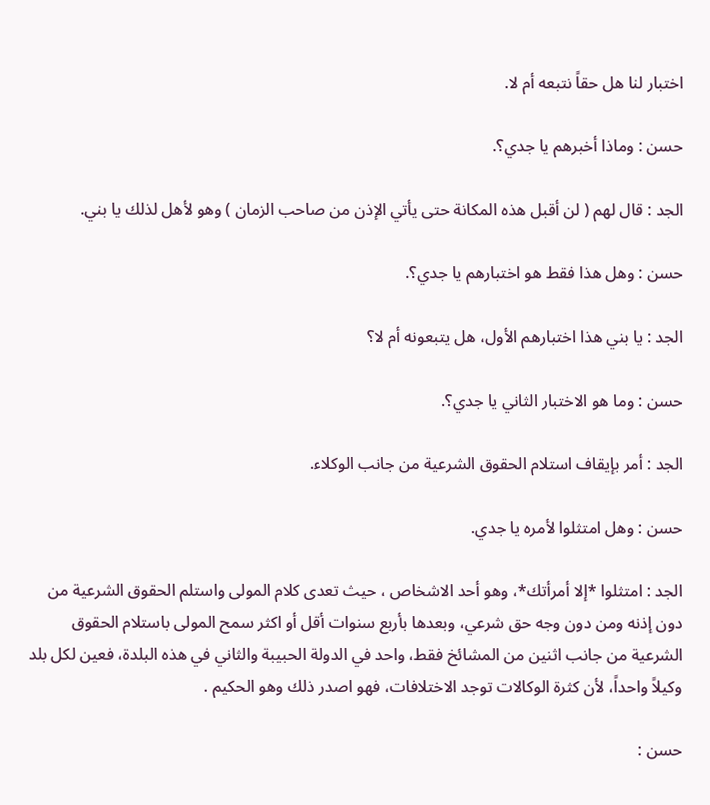اختبار لنا هل حقاً نتبعه أم لا.

حسن : وماذا أخبرهم يا جدي؟.

الجد : قال لهم ( لن أقبل هذه المكانة حتى يأتي الإذن من صاحب الزمان ) وهو لأهل لذلك يا بني.

حسن : وهل هذا فقط هو اختبارهم يا جدي؟.

الجد : يا بني هذا اختبارهم الأول، هل يتبعونه أم لا؟

حسن : وما هو الاختبار الثاني يا جدي؟.

الجد : أمر بإيقاف استلام الحقوق الشرعية من جانب الوكلاء.

حسن : وهل امتثلوا لأمره يا جدي.

الجد : امتثلوا *إلا أمرأتك*، وهو أحد الاشخاص ، حيث تعدى كلام المولى واستلم الحقوق الشرعية من دون إذنه ومن دون وجه حق شرعي، وبعدها بأربع سنوات أقل أو اكثر سمح المولى باستلام الحقوق الشرعية من جانب اثنين من المشائخ فقط، واحد في الدولة الحبيبة والثاني في هذه البلدة، فعين لكل بلد وكيلاً واحداً، لأن كثرة الوكالات توجد الاختلافات، فهو اصدر ذلك وهو الحكيم .

حسن :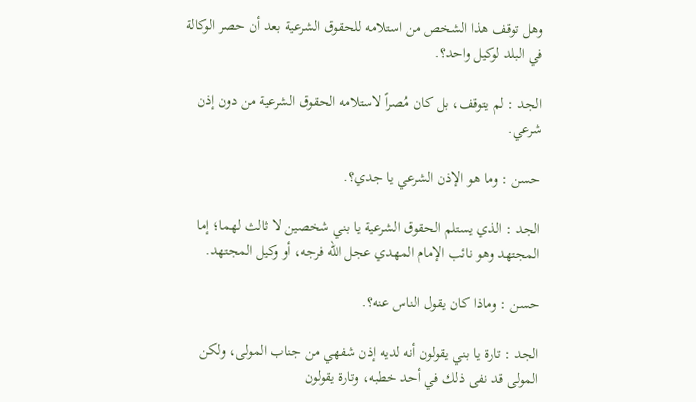وهل توقف هذا الشخص من استلامه للحقوق الشرعية بعد أن حصر الوكالة في البلد لوكيل واحد؟.

الجد : لم يتوقف، بل كان مُصراً لاستلامه الحقوق الشرعية من دون إذن شرعي.

حسن : وما هو الإذن الشرعي يا جدي؟.

الجد : الذي يستلم الحقوق الشرعية يا بني شخصين لا ثالث لهما؛ إما المجتهد وهو نائب الإمام المهدي عجل الله فرجه، أو وكيل المجتهد.

حسن : وماذا كان يقول الناس عنه؟.

الجد : تارة يا بني يقولون أنه لديه إذن شفهي من جناب المولى، ولكن المولى قد نفى ذلك في أحد خطبه، وتارة يقولون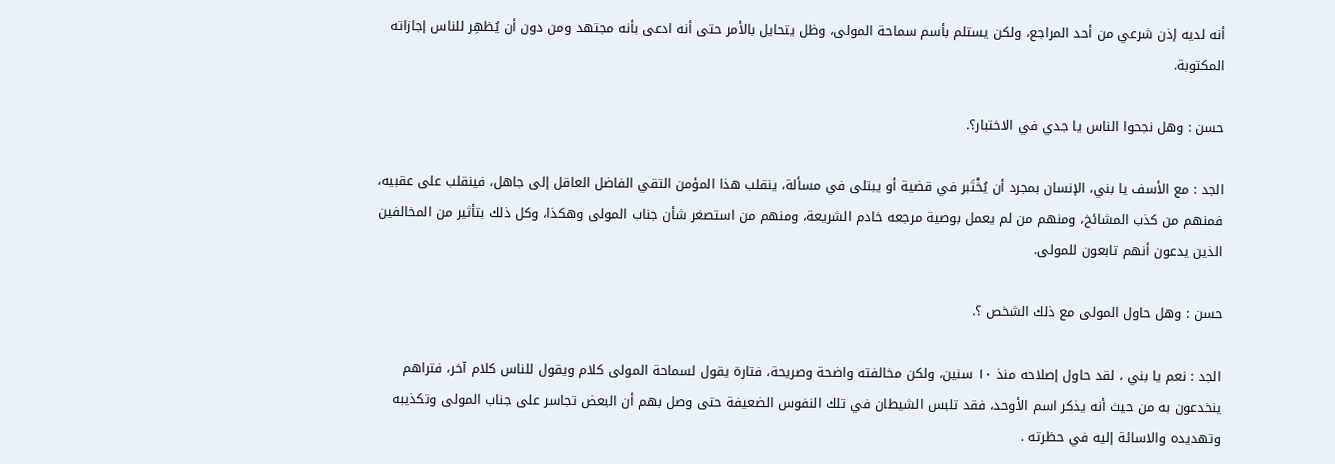أنه لديه إذن شرعي من أحد المراجع، ولكن يستلم بأسم سماحة المولى، وظل يتحايل بالأمر حتى أنه ادعى بأنه مجتهد ومن دون أن يُظهِر للناس إجازاته المكتوبة.

حسن : وهل نجحوا الناس يا جدي في الاختبار؟.

الجد : مع الأسف يا بني، الإنسان بمجرد أن يُخْتَبر في قضية أو يبتلى في مسألة، ينقلب هذا المؤمن التقي الفاضل العاقل إلى جاهل، فينقلب على عقبيه، فمنهم من كذب المشائخ، ومنهم من لم يعمل بوصية مرجعه خادم الشريعة، ومنهم من استصغر شأن جناب المولى وهكذا، وكل ذلك بتأثير من المخالفين الذين يدعون أنهم تابعون للمولى.

حسن : وهل حاول المولى مع ذلك الشخص ؟.

الجد : نعم يا بني ، لقد حاول إصلاحه منذ ١٠ سنين، ولكن مخالفته واضحة وصريحة، فتارة يقول لسماحة المولى كلام ويقول للناس كلام آخر، فتراهم ينخدعون به من حيث أنه يذكر اسم الأوحد، فقد تلبس الشيطان في تلك النفوس الضعيفة حتى وصل بهم أن البعض تجاسر على جناب المولى وتكذيبه وتهديده والاسائة إليه في حظرته .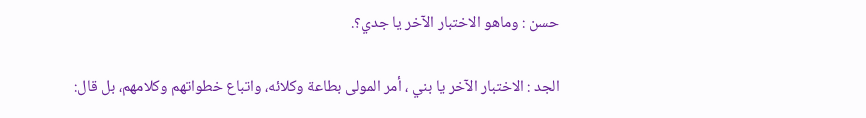حسن : وماهو الاختبار الآخر يا جدي؟.

الجد : الاختبار الآخر يا بني ، أمر المولى بطاعة وكلائه، واتباع خطواتهم وكلامهم، بل قال: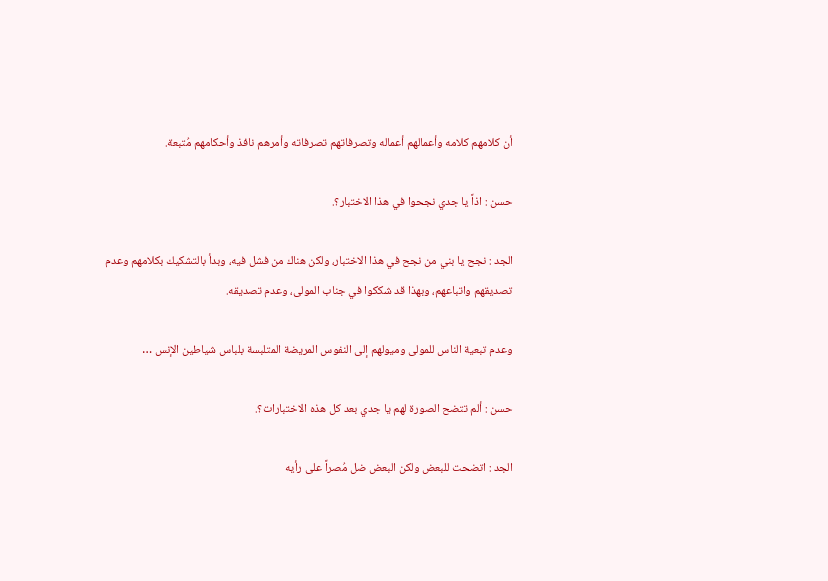أن كلامهم كلامه وأعمالهم أعماله وتصرفاتهم تصرفاته وأمرهم نافذ وأحكامهم مُتبعة.

حسن : اذاً يا جدي نجحوا في هذا الاختبار؟.

الجد : نجح يا بني من نجح في هذا الاختبار، ولكن هناك من فشل فيه، وبدأ بالتشكيك بكلامهم وعدم تصديقهم واتباعهم، وبهذا قد شككوا في جناب المولى، وعدم تصديقه.

وعدم تبعية الناس للمولى وميولهم إلى النفوس المريضة المتلبسة بلباس شياطين الإنس …

حسن : ألم تتضح الصورة لهم يا جدي بعد كل هذه الاختبارات؟.

الجد : اتضحت للبعض ولكن البعض ضل مُصراً على رأيه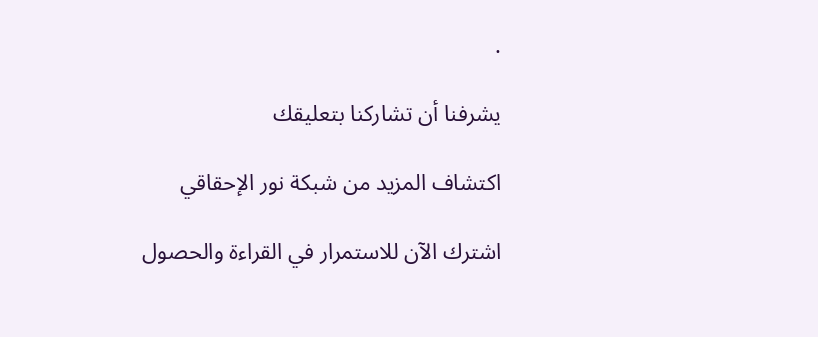.

يشرفنا أن تشاركنا بتعليقك

اكتشاف المزيد من شبكة نور الإحقاقي

اشترك الآن للاستمرار في القراءة والحصول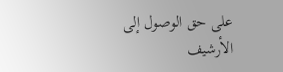على حق الوصول إلى الأرشيف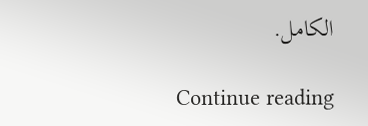الكامل.

Continue reading